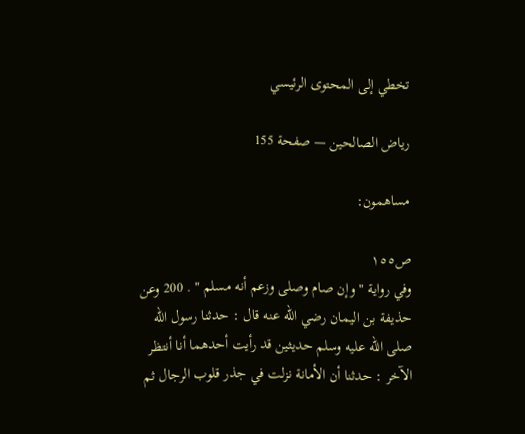تخطي إلى المحتوى الرئيسي

رياض الصالحين — صفحة 155

مساهمون:

ص١٥٥
وفي رواية " وإن صام وصلى وزعم أنه مسلم " . 200 وعن حذيفة بن اليمان رضي الله عنه قال : حدثنا رسول الله صلى الله عليه وسلم حديثين قد رأيت أحدهما أنا أنتظر الآخر : حدثنا أن الأمانة نزلت في جذر قلوب الرجال ثم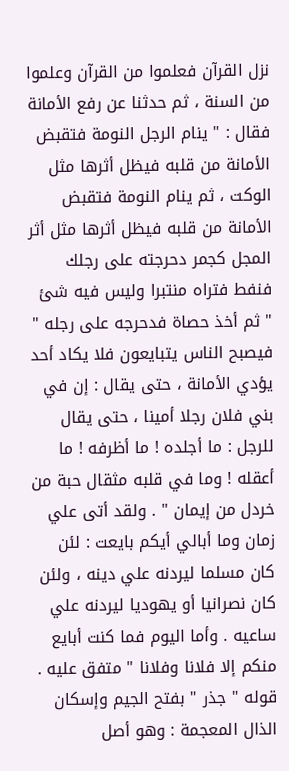نزل القرآن فعلموا من القرآن وعلموا من السنة ، ثم حدثنا عن رفع الأمانة فقال : " ينام الرجل النومة فتقبض الأمانة من قلبه فيظل أثرها مثل الوكت ، ثم ينام النومة فتقبض الأمانة من قلبه فيظل أثرها مثل أثر المجل كجمر دحرجته على رجلك فنفط فتراه منتبرا وليس فيه شئ " ثم أخذ حصاة فدحرجه على رجله " فيصبح الناس يتبايعون فلا يكاد أحد يؤدي الأمانة ، حتى يقال : إن في بني فلان رجلا أمينا ، حتى يقال للرجل : ما أجلده ! ما أظرفه ! ما أعقله ! وما في قلبه مثقال حبة من خردل من إيمان " . ولقد أتى علي زمان وما أبالي أيكم بايعت : لئن كان مسلما ليردنه علي دينه ، ولئن كان نصرانيا أو يهوديا ليردنه علي ساعيه . وأما اليوم فما كنت أبايع منكم إلا فلانا وفلانا " متفق عليه . قوله " جذر " بفتح الجيم وإسكان الذال المعجمة : وهو أصل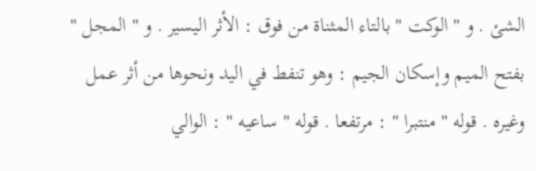الشئ . و " الوكت " بالتاء المثناة من فوق : الأثر اليسير . و " المجل " بفتح الميم وإسكان الجيم : وهو تنفط في اليد ونحوها من أثر عمل وغيره . قوله " منتبرا " : مرتفعا . قوله " ساعيه " : الوالي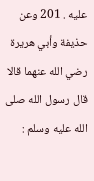عليه . 201 وعن حذيفة وأبي هريرة رضي الله عنهما قالا قال رسول الله صلى الله عليه وسلم :